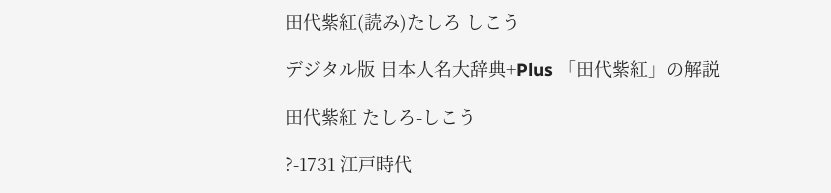田代紫紅(読み)たしろ しこう

デジタル版 日本人名大辞典+Plus 「田代紫紅」の解説

田代紫紅 たしろ-しこう

?-1731 江戸時代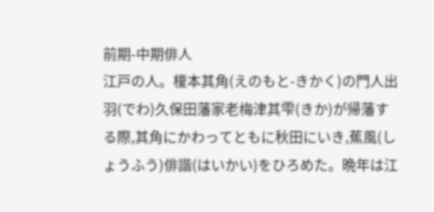前期-中期俳人
江戸の人。榎本其角(えのもと-きかく)の門人出羽(でわ)久保田藩家老梅津其雫(きか)が帰藩する際,其角にかわってともに秋田にいき,蕉風(しょうふう)俳諧(はいかい)をひろめた。晩年は江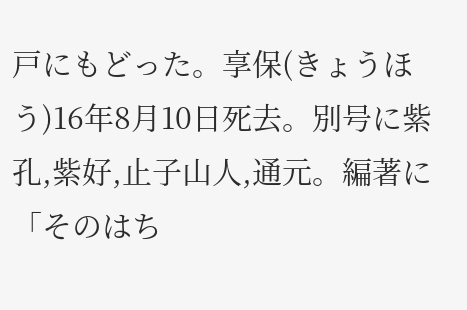戸にもどった。享保(きょうほう)16年8月10日死去。別号に紫孔,紫好,止子山人,通元。編著に「そのはち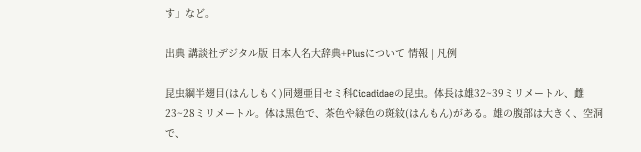す」など。

出典 講談社デジタル版 日本人名大辞典+Plusについて 情報 | 凡例

昆虫綱半翅目(はんしもく)同翅亜目セミ科Cicadidaeの昆虫。体長は雄32~39ミリメートル、雌23~28ミリメートル。体は黒色で、茶色や緑色の斑紋(はんもん)がある。雄の腹部は大きく、空洞で、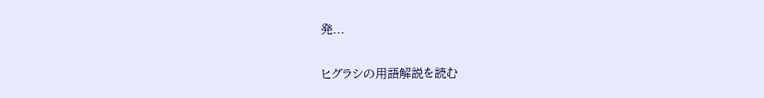発...

ヒグラシの用語解説を読む